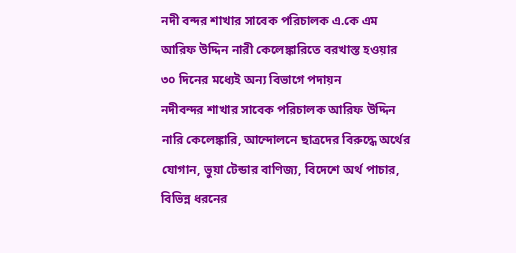নদী বন্দর শাখার সাবেক পরিচালক এ.কে এম আরিফ উদ্দিন নারী কেলেঙ্কারিতে বরখাস্ত হওয়ার ৩০ দিনের মধ্যেই অন্য বিভাগে পদায়ন
নদীবন্দর শাখার সাবেক পরিচালক আরিফ উদ্দিন নারি কেলেঙ্কারি, আন্দোলনে ছাত্রদের বিরুদ্ধে অর্থের যোগান, ভুয়া টেন্ডার বাণিজ্য, বিদেশে অর্থ পাচার, বিভিন্ন ধরনের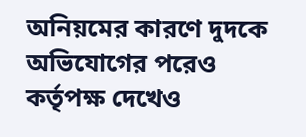অনিয়মের কারণে দুদকে অভিযোগের পরেও কর্তৃপক্ষ দেখেও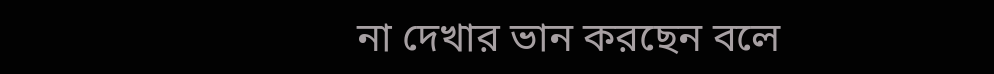না দেখার ভান করছেন বলে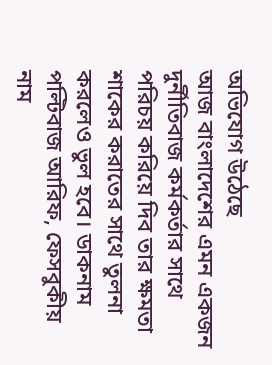অভিযোগ উঠেছে
আজ বাংলাদেশের এমন একজন দুর্নীতিবাজ কর্মকর্তার সাথে পরিচয় করিয়ে দিব তার ক্ষমতা শাকের করাতের সাথে তুলনা করলেও ভুল হবে। ডাকনাম পল্টিবাজ আরিফ, ফেসবুকীয় নাম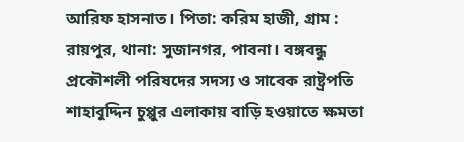আরিফ হাসনাত। পিতা: করিম হাজী, গ্রাম : রায়পুর, থানা: সুজানগর, পাবনা। বঙ্গবন্ধু প্রকৌশলী পরিষদের সদস্য ও সাবেক রাষ্ট্রপতি শাহাবুদ্দিন চুপ্পুর এলাকায় বাড়ি হওয়াতে ক্ষমতা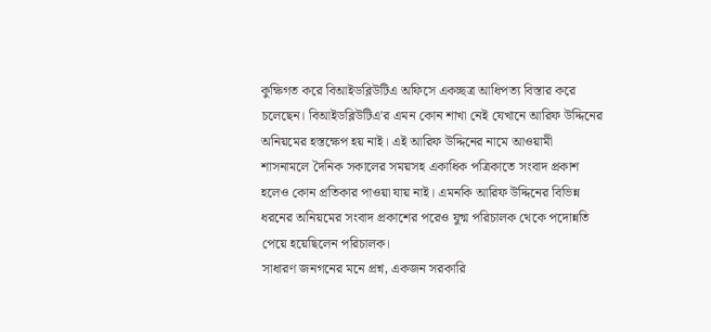কুক্ষিগত করে বিআইডব্লিউটিএ অফিসে একচ্ছত্র আধিপত্য বিস্তার করে চলেছেন। বিআইডব্লিউটিএ'র এমন কোন শাখা নেই যেখানে আরিফ উদ্দিনের অনিয়মের হস্তক্ষেপ হয় নাই। এই আরিফ উদ্দিনের নামে আওয়ামী শাসনামলে দৈনিক সকালের সময়সহ একাধিক পত্রিকাতে সংবাদ প্রকাশ হলেও কোন প্রতিকার পাওয়া যায় নাই। এমনকি আরিফ উদ্দিনের বিভিন্ন ধরনের অনিয়মের সংবাদ প্রকাশের পরেও যুগ্ম পরিচালক থেকে পদোন্নতি পেয়ে হয়েছিলেন পরিচালক।
সাধারণ জনগনের মনে প্রশ্ন, একজন সরকারি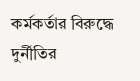কর্মকর্তার বিরুদ্ধে দুর্নীতির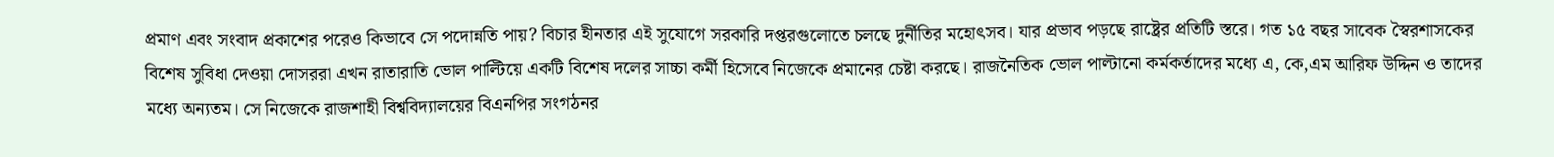প্রমাণ এবং সংবাদ প্রকাশের পরেও কিভাবে সে পদোন্নতি পায়? বিচার হীনতার এই সুযোগে সরকারি দপ্তরগুলোতে চলছে দুর্নীতির মহোৎসব। যার প্রভাব পড়ছে রাষ্ট্রের প্রতিটি স্তরে। গত ১৫ বছর সাবেক স্বৈরশাসকের বিশেষ সুবিধা দেওয়া দোসররা এখন রাতারাতি ভোল পাল্টিয়ে একটি বিশেষ দলের সাচ্চা কর্মী হিসেবে নিজেকে প্রমানের চেষ্টা করছে। রাজনৈতিক ভোল পাল্টানো কর্মকর্তাদের মধ্যে এ, কে,এম আরিফ উদ্দিন ও তাদের মধ্যে অন্যতম। সে নিজেকে রাজশাহী বিশ্ববিদ্যালয়ের বিএনপির সংগঠনর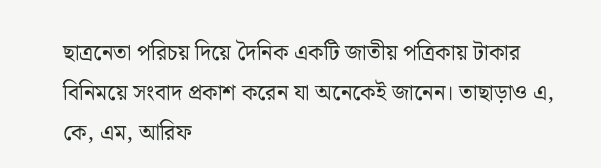ছাত্রনেতা পরিচয় দিয়ে দৈনিক একটি জাতীয় পত্রিকায় টাকার বিনিময়ে সংবাদ প্রকাশ করেন যা অনেকেই জানেন। তাছাড়াও এ, কে, এম, আরিফ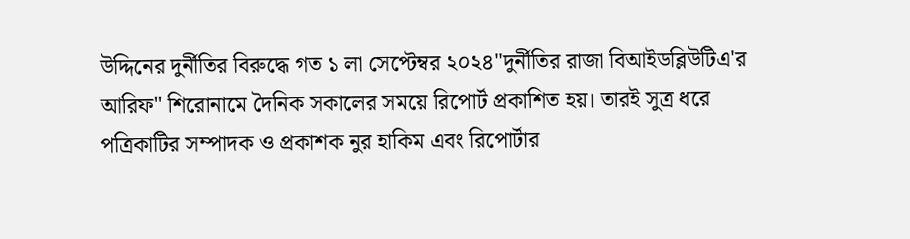উদ্দিনের দুর্নীতির বিরুদ্ধে গত ১ লা সেপ্টেম্বর ২০২৪"দুর্নীতির রাজা বিআইডব্লিউটিএ'র আরিফ" শিরোনামে দৈনিক সকালের সময়ে রিপোর্ট প্রকাশিত হয়। তারই সুত্র ধরে পত্রিকাটির সম্পাদক ও প্রকাশক নুর হাকিম এবং রিপোর্টার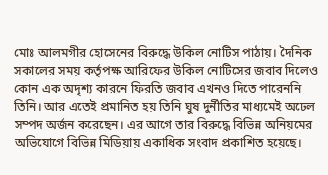মোঃ আলমগীর হোসেনের বিরুদ্ধে উকিল নোটিস পাঠায়। দৈনিক সকালের সময় কর্তৃপক্ষ আরিফের উকিল নোটিসের জবাব দিলেও কোন এক অদৃশ্য কারনে ফিরতি জবাব এখনও দিতে পারেননি তিনি। আর এতেই প্রমানিত হয় তিনি ঘুষ দুর্নীতির মাধ্যমেই অঢেল সম্পদ অর্জন করেছেন। এর আগে তার বিরুদ্ধে বিভিন্ন অনিয়মের অভিযোগে বিভিন্ন মিডিয়ায় একাধিক সংবাদ প্রকাশিত হয়েছে।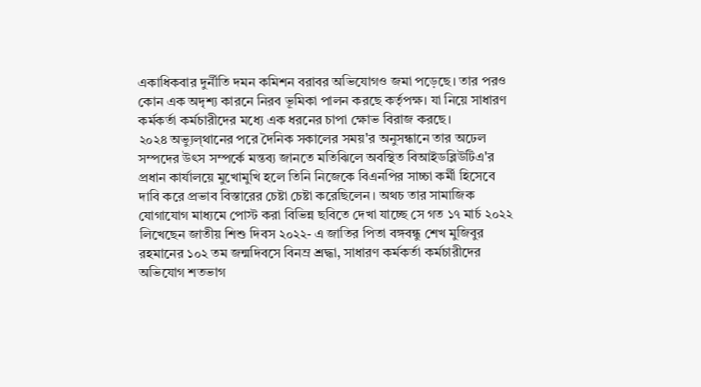একাধিকবার দুর্নীতি দমন কমিশন বরাবর অভিযোগও জমা পড়েছে। তার পরও কোন এক অদৃশ্য কারনে নিরব ভূমিকা পালন করছে কর্তৃপক্ষ। যা নিয়ে সাধারণ কর্মকর্তা কর্মচারীদের মধ্যে এক ধরনের চাপা ক্ষোভ বিরাজ করছে।
২০২৪ অভ্যুল্থানের পরে দৈনিক সকালের সময়'র অনুসন্ধানে তার অঢেল সম্পদের উৎস সম্পর্কে মন্তব্য জানতে মতিঝিলে অবস্থিত বিআইডব্লিউটিএ'র প্রধান কার্যালয়ে মুখোমুখি হলে তিনি নিজেকে বিএনপির সাচ্চা কর্মী হিসেবে দাবি করে প্রভাব বিস্তারের চেষ্টা চেষ্টা করেছিলেন। অথচ তার সামাজিক যোগাযোগ মাধ্যমে পোস্ট করা বিভিন্ন ছবিতে দেখা যাচ্ছে সে গত ১৭ মার্চ ২০২২ লিখেছেন জাতীয় শিশু দিবস ২০২২- এ জাতির পিতা বঙ্গবন্ধু শেখ মুজিবুর রহমানের ১০২ তম জন্মদিবসে বিনম্র শ্রদ্ধা, সাধারণ কর্মকর্তা কর্মচারীদের অভিযোগ শতভাগ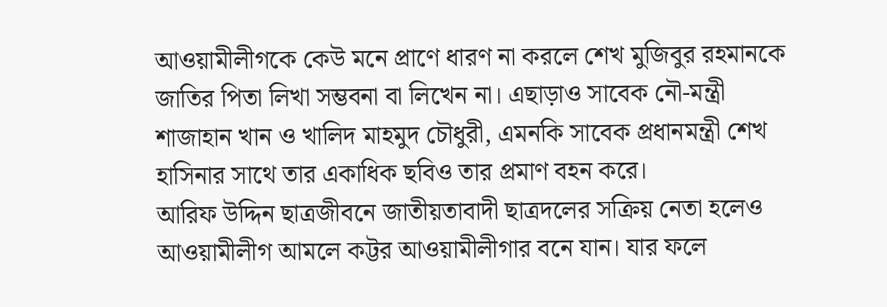আওয়ামীলীগকে কেউ মনে প্রাণে ধারণ না করলে শেখ মুজিবুর রহমানকে জাতির পিতা লিখা সম্ভবনা বা লিখেন না। এছাড়াও সাবেক নৌ-মন্ত্রী শাজাহান খান ও খালিদ মাহমুদ চৌধুরী, এমনকি সাবেক প্রধানমন্ত্রী শেখ হাসিনার সাথে তার একাধিক ছবিও তার প্রমাণ বহন করে।
আরিফ উদ্দিন ছাত্রজীবনে জাতীয়তাবাদী ছাত্রদলের সক্রিয় নেতা হলেও আওয়ামীলীগ আমলে কট্টর আওয়ামীলীগার বনে যান। যার ফলে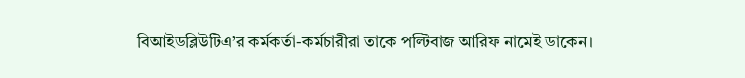বিআইডব্লিউটিএ’র কর্মকর্তা-কর্মচারীরা তাকে পল্টিবাজ আরিফ নামেই ডাকেন।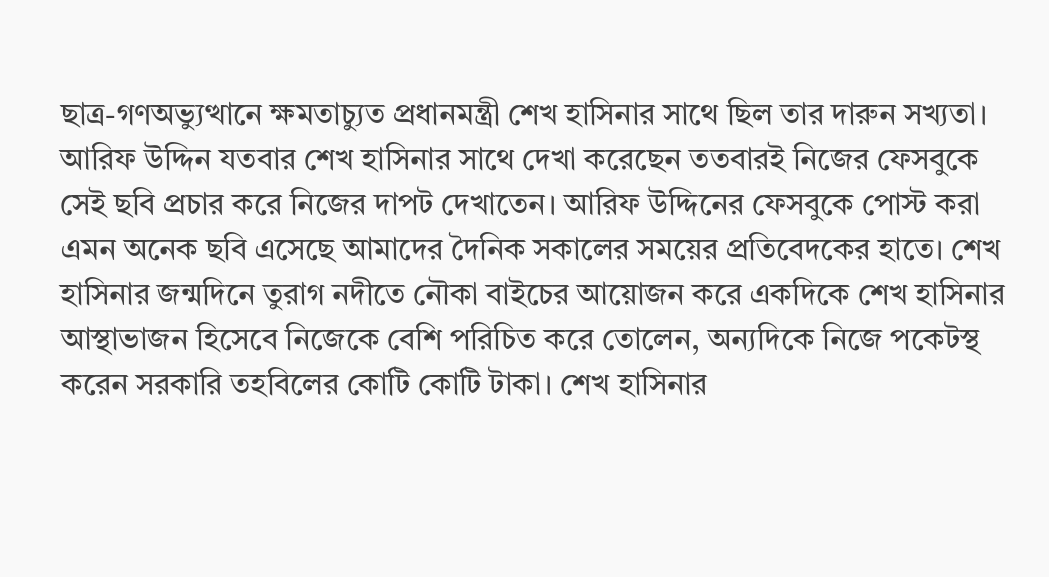ছাত্র-গণঅভ্যুত্থানে ক্ষমতাচ্যুত প্রধানমন্ত্রী শেখ হাসিনার সাথে ছিল তার দারুন সখ্যতা। আরিফ উদ্দিন যতবার শেখ হাসিনার সাথে দেখা করেছেন ততবারই নিজের ফেসবুকে সেই ছবি প্রচার করে নিজের দাপট দেখাতেন। আরিফ উদ্দিনের ফেসবুকে পোস্ট করা এমন অনেক ছবি এসেছে আমাদের দৈনিক সকালের সময়ের প্রতিবেদকের হাতে। শেখ হাসিনার জন্মদিনে তুরাগ নদীতে নৌকা বাইচের আয়োজন করে একদিকে শেখ হাসিনার আস্থাভাজন হিসেবে নিজেকে বেশি পরিচিত করে তোলেন, অন্যদিকে নিজে পকেটস্থ করেন সরকারি তহবিলের কোটি কোটি টাকা। শেখ হাসিনার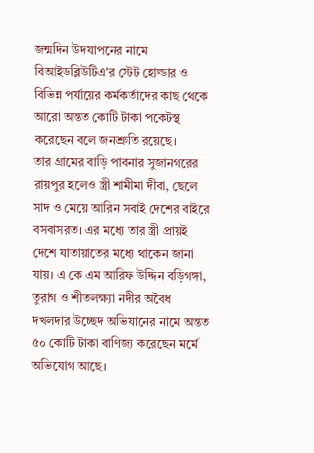জন্মদিন উদযাপনের নামে বিআইডব্লিউটিএ'র স্টেট হোল্ডার ও বিভিন্ন পর্যায়ের কর্মকর্তাদের কাছ থেকে আরো অন্তত কোটি টাকা পকেটস্থ করেছেন বলে জনশ্রুতি রয়েছে।
তার গ্রামের বাড়ি পাবনার সুজানগরের রায়পুর হলেও স্ত্রী শামীমা দীবা, ছেলে সাদ ও মেয়ে আরিন সবাই দেশের বাইরে বসবাসরত। এর মধ্যে তার স্ত্রী প্রায়ই দেশে যাতায়াতের মধ্যে থাকেন জানা যায়। এ কে এম আরিফ উদ্দিন বড়িগঙ্গা, তুরাগ ও শীতলক্ষ্যা নদীর অবৈধ দখলদার উচ্ছেদ অভিযানের নামে অন্তত ৫০ কোটি টাকা বাণিজ্য করেছেন মর্মে অভিযোগ আছে।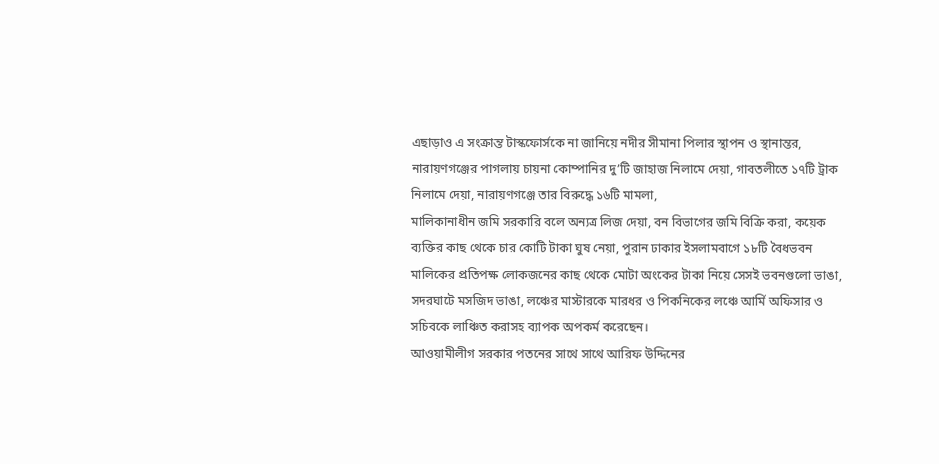এছাড়াও এ সংক্রান্ত টাস্কফোর্সকে না জানিয়ে নদীর সীমানা পিলার স্থাপন ও স্থানান্তর, নারায়ণগঞ্জের পাগলায় চায়না কোম্পানির দু’টি জাহাজ নিলামে দেয়া, গাবতলীতে ১৭টি ট্রাক নিলামে দেয়া, নারায়ণগঞ্জে তার বিরুদ্ধে ১৬টি মামলা,
মালিকানাধীন জমি সরকারি বলে অন্যত্র লিজ দেয়া, বন বিভাগের জমি বিক্রি করা, কয়েক ব্যক্তির কাছ থেকে চার কোটি টাকা ঘুষ নেয়া, পুরান ঢাকার ইসলামবাগে ১৮টি বৈধভবন মালিকের প্রতিপক্ষ লোকজনের কাছ থেকে মোটা অংকের টাকা নিয়ে সেসই ভবনগুলো ভাঙা, সদরঘাটে মসজিদ ভাঙা, লঞ্চের মাস্টারকে মারধর ও পিকনিকের লঞ্চে আর্মি অফিসার ও সচিবকে লাঞ্চিত করাসহ ব্যাপক অপকর্ম করেছেন।
আওয়ামীলীগ সরকার পতনের সাথে সাথে আরিফ উদ্দিনের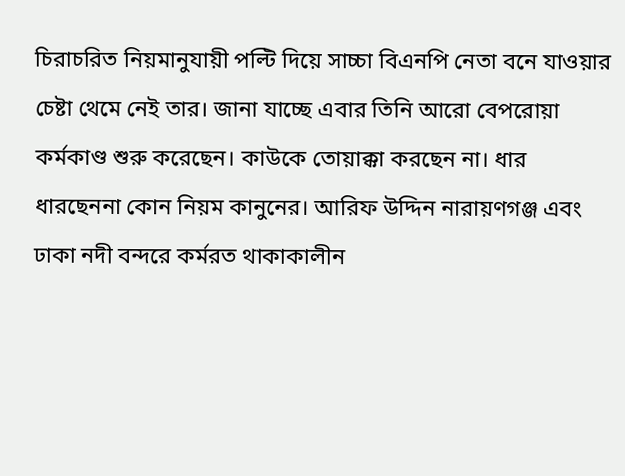চিরাচরিত নিয়মানুযায়ী পল্টি দিয়ে সাচ্চা বিএনপি নেতা বনে যাওয়ার চেষ্টা থেমে নেই তার। জানা যাচ্ছে এবার তিনি আরো বেপরোয়া কর্মকাণ্ড শুরু করেছেন। কাউকে তোয়াক্কা করছেন না। ধার ধারছেননা কোন নিয়ম কানুনের। আরিফ উদ্দিন নারায়ণগঞ্জ এবং ঢাকা নদী বন্দরে কর্মরত থাকাকালীন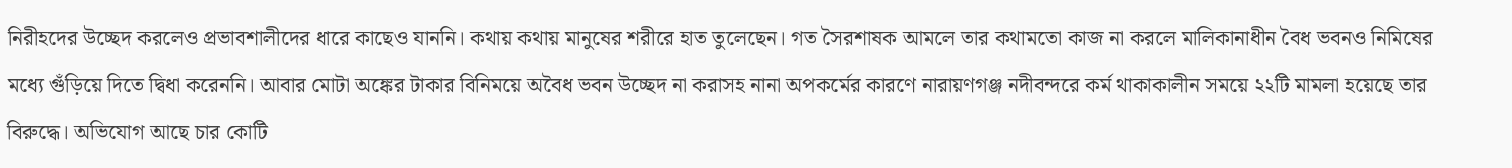নিরীহদের উচ্ছেদ করলেও প্রভাবশালীদের ধারে কাছেও যাননি। কথায় কথায় মানুষের শরীরে হাত তুলেছেন। গত সৈরশাষক আমলে তার কথামতো কাজ না করলে মালিকানাধীন বৈধ ভবনও নিমিষের মধ্যে গুঁড়িয়ে দিতে দ্বিধা করেননি। আবার মোটা অঙ্কের টাকার বিনিময়ে অবৈধ ভবন উচ্ছেদ না করাসহ নানা অপকর্মের কারণে নারায়ণগঞ্জ নদীবন্দরে কর্ম থাকাকালীন সময়ে ২২টি মামলা হয়েছে তার বিরুদ্ধে। অভিযোগ আছে চার কোটি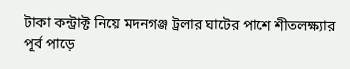টাকা কন্ট্রাক্ট নিয়ে মদনগঞ্জ ট্রলার ঘাটের পাশে শীতলক্ষ্যার পূর্ব পাড়ে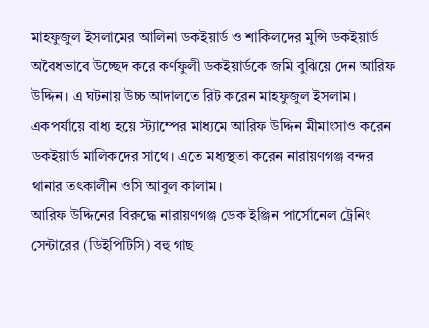মাহফুজুল ইসলামের আলিনা ডকইয়ার্ড ও শাকিলদের মুন্সি ডকইয়ার্ড অবৈধভাবে উচ্ছেদ করে কর্ণফুলী ডকইয়ার্ডকে জমি বুঝিয়ে দেন আরিফ উদ্দিন। এ ঘটনায় উচ্চ আদালতে রিট করেন মাহফুজুল ইসলাম। একপর্যায়ে বাধ্য হয়ে স্ট্যাম্পের মাধ্যমে আরিফ উদ্দিন মীমাংসাও করেন ডকইয়ার্ড মালিকদের সাথে। এতে মধ্যস্থতা করেন নারায়ণগঞ্জ বন্দর থানার তৎকালীন ওসি আবুল কালাম।
আরিফ উদ্দিনের বিরুদ্ধে নারায়ণগঞ্জ ডেক ইঞ্জিন পার্সোনেল ট্রেনিং সেন্টারের (ডিইপিটিসি) বহু গাছ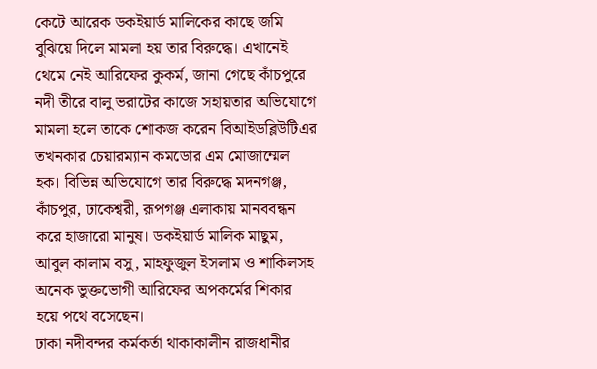কেটে আরেক ডকইয়ার্ড মালিকের কাছে জমি বুঝিয়ে দিলে মামলা হয় তার বিরুদ্ধে। এখানেই থেমে নেই আরিফের কুকর্ম, জানা গেছে কাঁচপুরে নদী তীরে বালু ভরাটের কাজে সহায়তার অভিযোগে মামলা হলে তাকে শোকজ করেন বিআইডব্লিউটিএর তখনকার চেয়ারম্যান কমডোর এম মোজাম্মেল হক। বিভিন্ন অভিযোগে তার বিরুদ্ধে মদনগঞ্জ, কাঁচপুর, ঢাকেশ্বরী, রূপগঞ্জ এলাকায় মানববন্ধন করে হাজারো মানুষ। ডকইয়ার্ড মালিক মাছুম, আবুল কালাম বসু, মাহফুজুল ইসলাম ও শাকিলসহ অনেক ভুক্তভোগী আরিফের অপকর্মের শিকার হয়ে পথে বসেছেন।
ঢাকা নদীবন্দর কর্মকর্তা থাকাকালীন রাজধানীর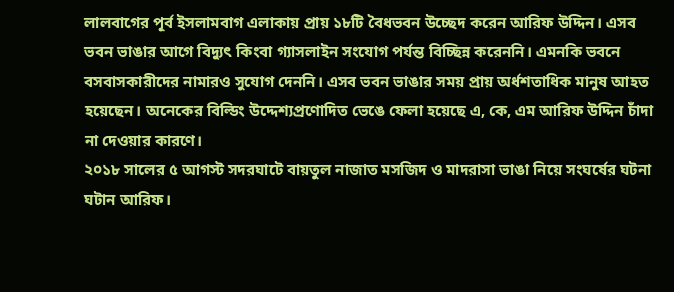লালবাগের পূর্ব ইসলামবাগ এলাকায় প্রায় ১৮টি বৈধভবন উচ্ছেদ করেন আরিফ উদ্দিন। এসব ভবন ভাঙার আগে বিদ্যুৎ কিংবা গ্যাসলাইন সংযোগ পর্যন্ত বিচ্ছিন্ন করেননি। এমনকি ভবনে বসবাসকারীদের নামারও সুযোগ দেননি। এসব ভবন ভাঙার সময় প্রায় অর্ধশতাধিক মানুষ আহত হয়েছেন। অনেকের বিল্ডিং উদ্দেশ্যপ্রণোদিত ভেঙে ফেলা হয়েছে এ, কে, এম আরিফ উদ্দিন চাঁদা না দেওয়ার কারণে।
২০১৮ সালের ৫ আগস্ট সদরঘাটে বায়তুল নাজাত মসজিদ ও মাদরাসা ভাঙা নিয়ে সংঘর্ষের ঘটনা ঘটান আরিফ।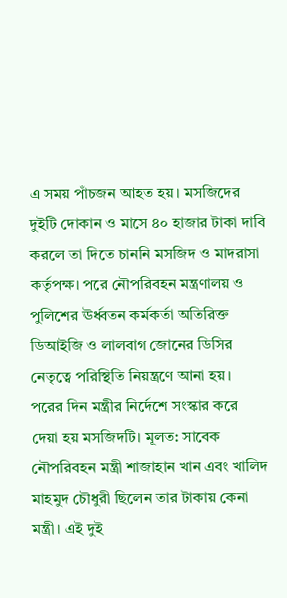এ সময় পাঁচজন আহত হয়। মসজিদের দুইটি দোকান ও মাসে ৪০ হাজার টাকা দাবি করলে তা দিতে চাননি মসজিদ ও মাদরাসা কর্তৃপক্ষ। পরে নৌপরিবহন মন্ত্রণালয় ও পুলিশের ঊর্ধ্বতন কর্মকর্তা অতিরিক্ত ডিআইজি ও লালবাগ জোনের ডিসির নেতৃত্বে পরিস্থিতি নিয়ন্ত্রণে আনা হয়। পরের দিন মন্ত্রীর নির্দেশে সংস্কার করে দেয়া হয় মসজিদটি। মূলত: সাবেক নৌপরিবহন মন্ত্রী শাজাহান খান এবং খালিদ মাহমুদ চৌধুরী ছিলেন তার টাকায় কেনা মন্ত্রী। এই দুই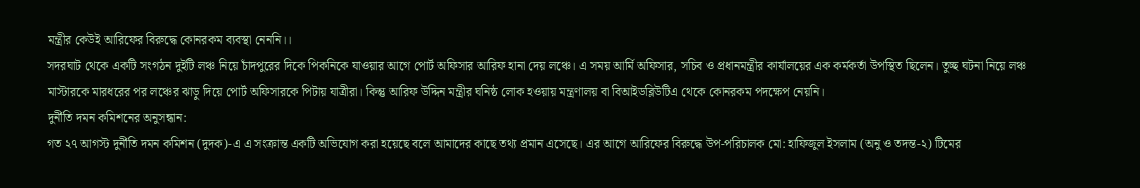মন্ত্রীর কেউই আরিফের বিরুদ্ধে কোনরকম ব্যবস্থা নেননি।।
সদরঘাট থেকে একটি সংগঠন দুইটি লঞ্চ নিয়ে চাঁদপুরের দিকে পিকনিকে যাওয়ার আগে পোর্ট অফিসার আরিফ হানা দেয় লঞ্চে। এ সময় আর্মি অফিসার, সচিব ও প্রধানমন্ত্রীর কার্যালয়ের এক কর্মকর্তা উপস্থিত ছিলেন। তুচ্ছ ঘটনা নিয়ে লঞ্চ মাস্টারকে মারধরের পর লঞ্চের ঝাড়ু দিয়ে পোর্ট অফিসারকে পিটায় যাত্রীরা। কিন্তু আরিফ উদ্দিন মন্ত্রীর ঘনিষ্ঠ লোক হওয়ায় মন্ত্রণালয় বা বিআইডব্লিউটিএ থেকে কোনরকম পদক্ষেপ নেয়নি।
দুর্নীতি দমন কমিশনের অনুসন্ধান:
গত ২৭ আগস্ট দুর্নীতি দমন কমিশন (দুদক)-এ এ সংক্রান্ত একটি অভিযোগ করা হয়েছে বলে আমাদের কাছে তথ্য প্রমান এসেছে। এর আগে আরিফের বিরুদ্ধে উপ-পরিচালক মো: হাফিজুল ইসলাম (অনু ও তদন্ত-২) টিমের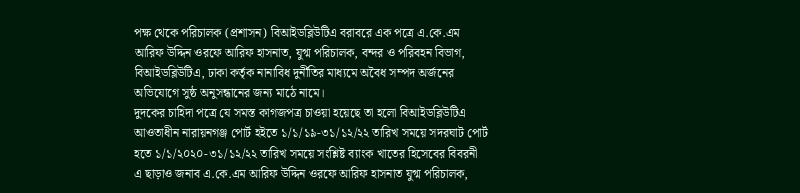পক্ষ থেকে পরিচালক (প্রশাসন) বিআইডব্লিউটিএ বরাবরে এক পত্রে এ.কে.এম আরিফ উদ্দিন ওরফে আরিফ হাসনাত, যুগ্ম পরিচালক, বন্দর ও পরিবহন বিভাগ, বিআইডব্লিউটিএ, ঢাকা কর্তৃক নানাবিধ দুর্নীতির মাধ্যমে অবৈধ সম্পদ অর্জনের অভিযোগে সুষ্ঠ অনুসন্ধানের জন্য মাঠে নামে।
দুদকের চাহিদা পত্রে যে সমস্ত কাগজপত্র চাওয়া হয়েছে তা হলো বিআইডব্লিউটিএ আওতাধীন নারায়নগঞ্জ পোর্ট হইতে ১/১/১৯-৩১/১২/২২ তারিখ সময়ে সদরঘাট পোর্ট হতে ১/১/২০২০-৩১/১২/২২ তারিখ সময়ে সংশ্লিষ্ট ব্যাংক খাতের হিসেবের বিবরনী এ ছাড়াও জনাব এ.কে.এম আরিফ উদ্দিন ওরফে আরিফ হাসনাত যুগ্ম পরিচালক,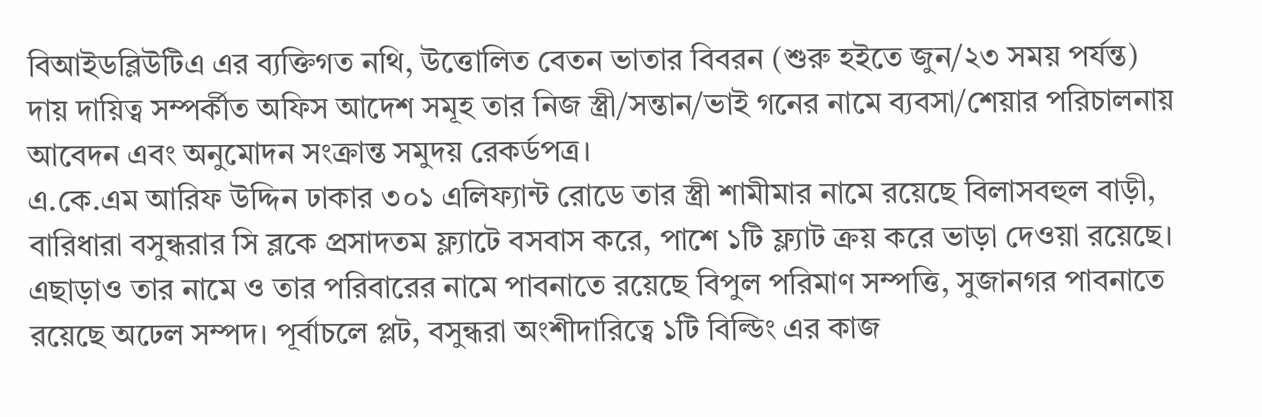বিআইডব্লিউটিএ এর ব্যক্তিগত নথি, উত্তোলিত বেতন ভাতার বিবরন (শুরু হইতে জুন/২৩ সময় পর্যন্ত) দায় দায়িত্ব সম্পর্কীত অফিস আদেশ সমূহ তার নিজ স্ত্রী/সন্তান/ভাই গনের নামে ব্যবসা/শেয়ার পরিচালনায় আবেদন এবং অনুমোদন সংক্রান্ত সমুদয় রেকর্ডপত্র।
এ.কে.এম আরিফ উদ্দিন ঢাকার ৩০১ এলিফ্যান্ট রোডে তার স্ত্রী শামীমার নামে রয়েছে বিলাসবহুল বাড়ী, বারিধারা বসুন্ধরার সি ব্লকে প্রসাদতম ফ্ল্যাটে বসবাস করে, পাশে ১টি ফ্ল্যাট ক্রয় করে ভাড়া দেওয়া রয়েছে। এছাড়াও তার নামে ও তার পরিবারের নামে পাবনাতে রয়েছে বিপুল পরিমাণ সম্পত্তি, সুজানগর পাবনাতে রয়েছে অঢেল সম্পদ। পূর্বাচলে প্লট, বসুন্ধরা অংশীদারিত্বে ১টি বিল্ডিং এর কাজ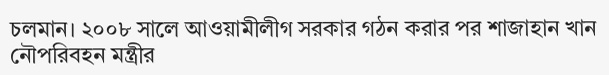চলমান। ২০০৮ সালে আওয়ামীলীগ সরকার গঠন করার পর শাজাহান খান নৌপরিবহন মন্ত্রীর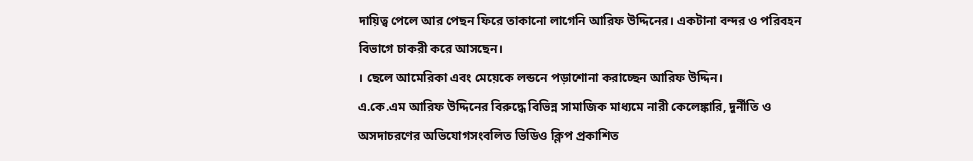দায়িত্ব পেলে আর পেছন ফিরে তাকানো লাগেনি আরিফ উদ্দিনের। একটানা বন্দর ও পরিবহন বিভাগে চাকরী করে আসছেন।
। ছেলে আমেরিকা এবং মেয়েকে লন্ডনে পড়াশোনা করাচ্ছেন আরিফ উদ্দিন।
এ.কে.এম আরিফ উদ্দিনের বিরুদ্ধে বিভিন্ন সামাজিক মাধ্যমে নারী কেলেঙ্কারি, দুর্নীতি ও অসদাচরণের অভিযোগসংবলিত ভিডিও ক্লিপ প্রকাশিত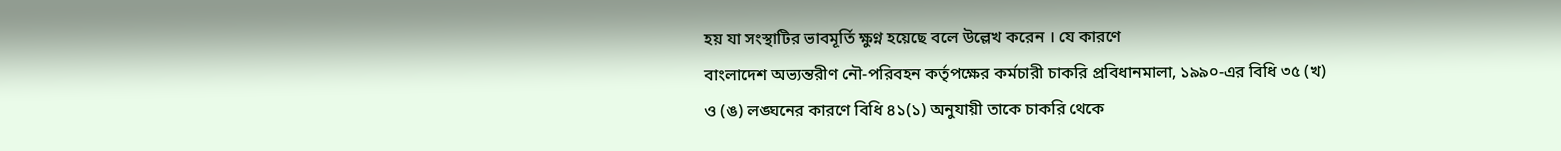হয় যা সংস্থাটির ভাবমূর্তি ক্ষুণ্ন হয়েছে বলে উল্লেখ করেন । যে কারণে
বাংলাদেশ অভ্যন্তরীণ নৌ-পরিবহন কর্তৃপক্ষের কর্মচারী চাকরি প্রবিধানমালা, ১৯৯০-এর বিধি ৩৫ (খ) ও (ঙ) লঙ্ঘনের কারণে বিধি ৪১(১) অনুযায়ী তাকে চাকরি থেকে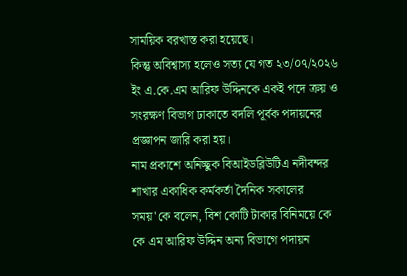সাময়িক বরখাস্ত করা হয়েছে।
কিন্তু অবিশ্বাস্য হলেও সত্য যে গত ২৩/০৭/২০২৬ ইং এ.কে.এম আরিফ উদ্দিনকে একই পদে ক্রয় ও সংরক্ষণ বিভাগ ঢাকাতে বদলি পূর্বক পদায়নের প্রজ্ঞাপন জারি করা হয়।
নাম প্রকাশে অনিচ্ছুক বিআইডব্লিউটিএ নদীবন্দর শাখার একাধিক কর্মকর্তা দৈনিক সকালের সময়'কে বলেন, বিশ কোটি টাকার বিনিময়ে কে কে এম আরিফ উদ্দিন অন্য বিভাগে পদায়ন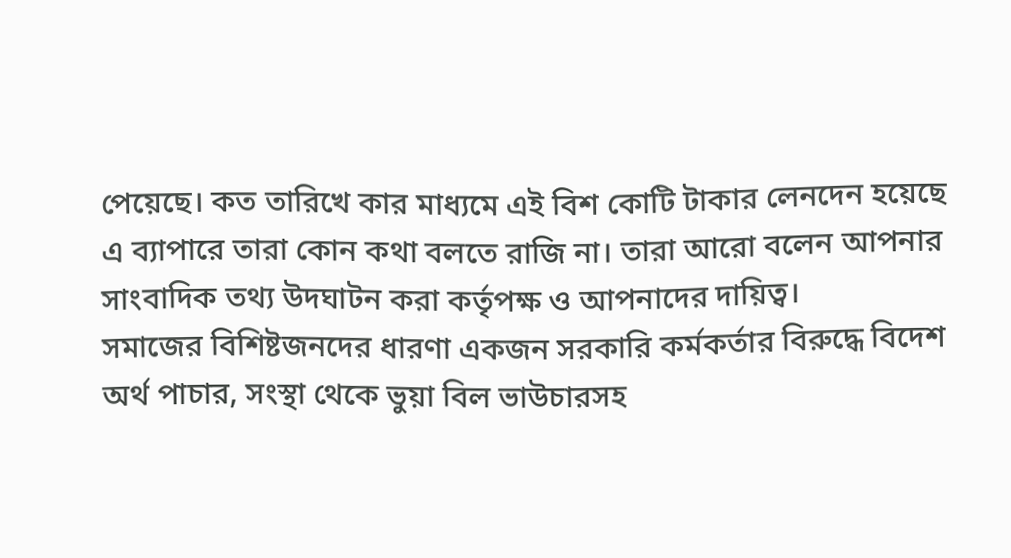পেয়েছে। কত তারিখে কার মাধ্যমে এই বিশ কোটি টাকার লেনদেন হয়েছে এ ব্যাপারে তারা কোন কথা বলতে রাজি না। তারা আরো বলেন আপনার সাংবাদিক তথ্য উদঘাটন করা কর্তৃপক্ষ ও আপনাদের দায়িত্ব।
সমাজের বিশিষ্টজনদের ধারণা একজন সরকারি কর্মকর্তার বিরুদ্ধে বিদেশ অর্থ পাচার, সংস্থা থেকে ভুয়া বিল ভাউচারসহ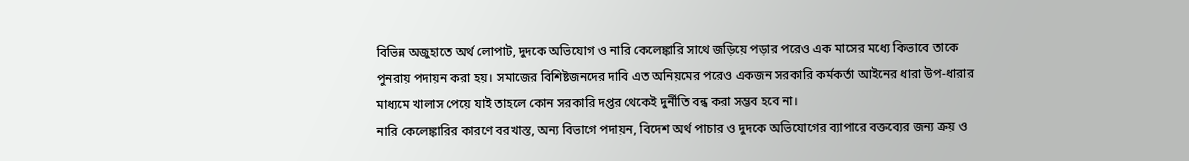বিভিন্ন অজুহাতে অর্থ লোপাট, দুদকে অভিযোগ ও নারি কেলেঙ্কারি সাথে জড়িয়ে পড়ার পরেও এক মাসের মধ্যে কিভাবে তাকে পুনরায় পদায়ন করা হয়। সমাজের বিশিষ্টজনদের দাবি এত অনিয়মের পরেও একজন সরকারি কর্মকর্তা আইনের ধারা উপ-ধারার মাধ্যমে খালাস পেয়ে যাই তাহলে কোন সরকারি দপ্তর থেকেই দুর্নীতি বন্ধ করা সম্ভব হবে না।
নারি কেলেঙ্কারির কারণে বরখাস্ত, অন্য বিভাগে পদায়ন, বিদেশ অর্থ পাচার ও দুদকে অভিযোগের ব্যাপারে বক্তব্যের জন্য ক্রয় ও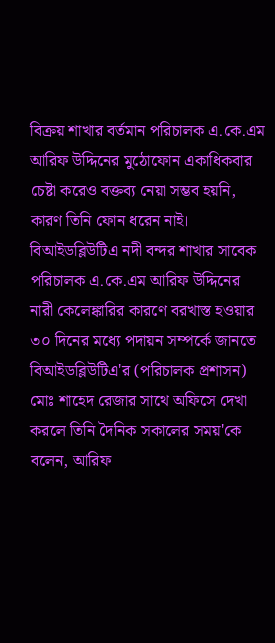বিক্রয় শাখার বর্তমান পরিচালক এ.কে.এম আরিফ উদ্দিনের মুঠোফোন একাধিকবার চেষ্টা করেও বক্তব্য নেয়া সম্ভব হয়নি, কারণ তিনি ফোন ধরেন নাই।
বিআইডব্লিউটিএ নদী বন্দর শাখার সাবেক পরিচালক এ.কে.এম আরিফ উদ্দিনের নারী কেলেঙ্কারির কারণে বরখাস্ত হওয়ার ৩০ দিনের মধ্যে পদায়ন সম্পর্কে জানতে বিআইডব্লিউটিএ'র (পরিচালক প্রশাসন) মোঃ শাহেদ রেজার সাথে অফিসে দেখা করলে তিনি দৈনিক সকালের সময়'কে বলেন, আরিফ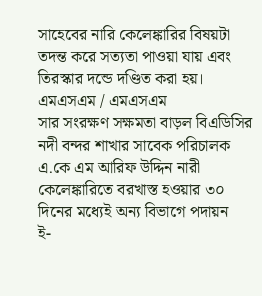সাহেবের নারি কেলেঙ্কারির বিষয়টা তদন্ত করে সত্যতা পাওয়া যায় এবং তিরস্কার দন্ডে দণ্ডিত করা হয়।
এমএসএম / এমএসএম
সার সংরক্ষণ সক্ষমতা বাড়ল বিএডিসির
নদী বন্দর শাখার সাবেক পরিচালক এ.কে এম আরিফ উদ্দিন নারী কেলেঙ্কারিতে বরখাস্ত হওয়ার ৩০ দিনের মধ্যেই অন্য বিভাগে পদায়ন
ই-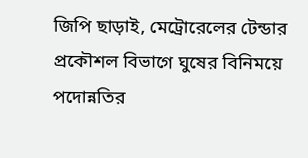জিপি ছাড়াই, মেট্রোরেলের টেন্ডার
প্রকৌশল বিভাগে ঘুষের বিনিময়ে পদোন্নতির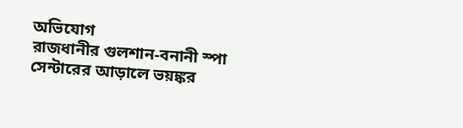অভিযোগ
রাজধানীর গুলশান-বনানী স্পা সেন্টারের আড়ালে ভয়ঙ্কর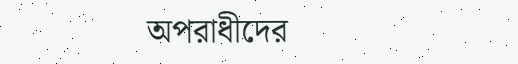অপরাধীদের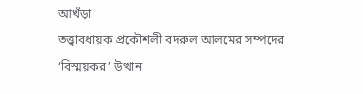আখঁড়া
তত্ত্বাবধায়ক প্রকৌশলী বদরুল আলমের সম্পদের ‘বিস্ময়কর’ উত্থান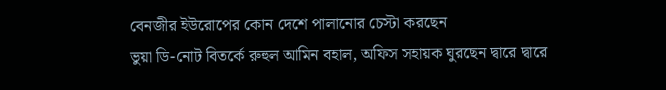বেনজীর ইউরোপের কোন দেশে পালানোর চেস্টা করছেন
ভুয়া ডি-নোট বিতর্কে রুহুল আমিন বহাল, অফিস সহায়ক ঘুরছেন দ্বারে দ্বারে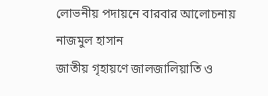লোভনীয় পদায়নে বারবার আলোচনায় নাজমুল হাসান
জাতীয় গৃহায়ণে জালজালিয়াতি ও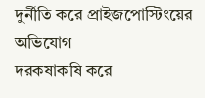দুর্নীতি করে প্রাইজপোস্টিংয়ের অভিযোগ
দরকষাকষি করে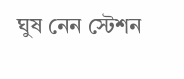ঘুষ নেন স্টেশন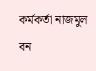কর্মকর্তা নাজমুল
বন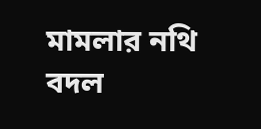মামলার নথি বদল